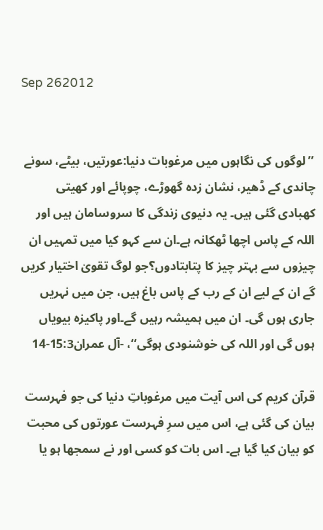Sep 262012


’’لوگوں کی نگاہوں میں مرغوبات دنیا:عورتیں، بیٹے، سونے چاندی کے ڈھیر، نشان زدہ گھوڑے، چوپائے اور کھیتی کھبادی گئی ہیں۔ یہ دنیوی زندگی کا سروسامان ہیں اور اللہ کے پاس اچھا ٹھکانہ ہے۔ان سے کہو کیا میں تمہیں ان چیزوں سے بہتر چیز کا پتابتادوں؟جو لوگ تقویٰ اختیار کریں گے ان کے لیے ان کے رب کے پاس باغ ہیں، جن میں نہریں جاری ہوں گی۔ ان میں ہمیشہ رہیں گے۔اور پاکیزہ بیویاں ہوں گی اور اللہ کی خوشنودی ہوگی‘‘، -آل عمران15:3-14

قرآن کریم کی اس آیت میں مرغوباتِ دنیا کی جو فہرست بیان کی گئی ہے، اس میں سرِ فہرست عورتوں کی محبت کو بیان کیا گیا ہے۔ اس بات کو کسی اور نے سمجھا ہو یا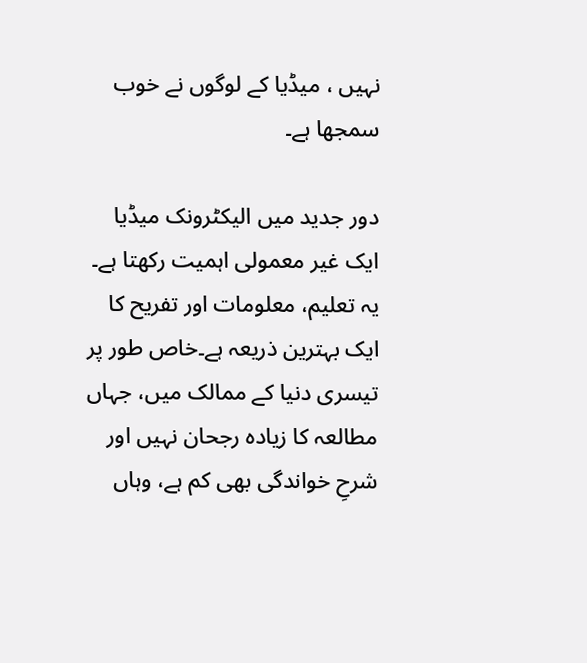نہیں ، میڈیا کے لوگوں نے خوب سمجھا ہے۔

دور جدید میں الیکٹرونک میڈیا ایک غیر معمولی اہمیت رکھتا ہے۔ یہ تعلیم، معلومات اور تفریح کا ایک بہترین ذریعہ ہے۔خاص طور پر تیسری دنیا کے ممالک میں، جہاں مطالعہ کا زیادہ رجحان نہیں اور شرحِ خواندگی بھی کم ہے، وہاں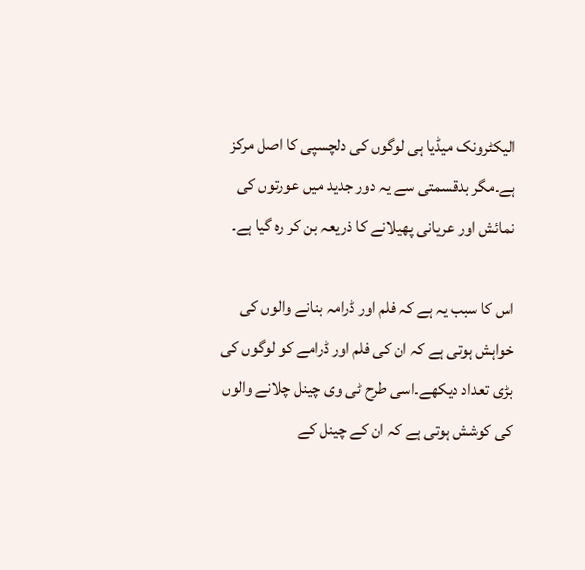الیکٹرونک میڈیا ہی لوگوں کی دلچسپی کا اصل مرکز ہے۔مگر بدقسمتی سے یہ دور جدید میں عورتوں کی نمائش اور عریانی پھیلانے کا ذریعہ بن کر رہ گیا ہے۔

اس کا سبب یہ ہے کہ فلم اور ڈرامہ بنانے والوں کی خواہش ہوتی ہے کہ ان کی فلم اور ڈرامے کو لوگوں کی بڑی تعداد دیکھے۔اسی طرح ٹی وی چینل چلانے والوں کی کوشش ہوتی ہے کہ ان کے چینل کے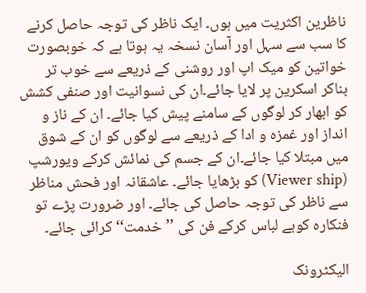ناظرین اکثریت میں ہوں۔ ایک ناظر کی توجہ حاصل کرنے کا سب سے سہل اور آسان نسخہ یہ ہوتا ہے کہ خوبصورت خواتین کو میک اپ اور روشنی کے ذریعے سے خوب تر بناکر اسکرین پر لایا جائے۔ان کی نسوانیت اور صنفی کشش کو ابھار کر لوگوں کے سامنے پیش کیا جائے۔ ان کے ناز و انداز اور غمزہ و ادا کے ذریعے سے لوگوں کو ان کے شوق میں مبتلا کیا جائے۔ان کے جسم کی نمائش کرکے ویورشپ (Viewer ship) کو بڑھایا جائے۔ عاشقانہ اور فحش مناظر سے ناظر کی توجہ حاصل کی جائے۔ اور ضرورت پڑے تو فنکارہ کوبے لباس کرکے فن کی ’’خدمت‘‘ کرائی جائے۔

الیکٹرونک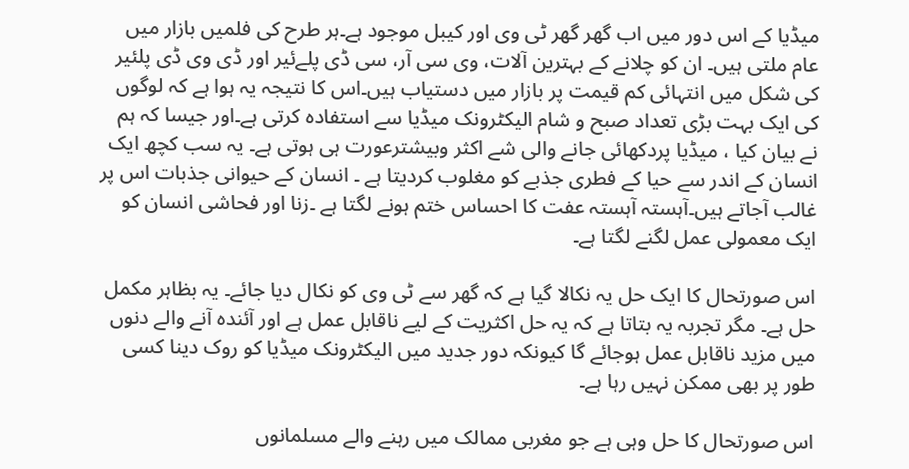میڈیا کے اس دور میں اب گھر گھر ٹی وی اور کیبل موجود ہے۔ہر طرح کی فلمیں بازار میں عام ملتی ہیں۔ ان کو چلانے کے بہترین آلات، وی سی آر، سی ڈی پلےئیر اور ڈی وی ڈی پلئیر کی شکل میں انتہائی کم قیمت پر بازار میں دستیاب ہیں۔اس کا نتیجہ یہ ہوا ہے کہ لوگوں کی ایک بہت بڑی تعداد صبح و شام الیکٹرونک میڈیا سے استفادہ کرتی ہے۔اور جیسا کہ ہم نے بیان کیا ، میڈیا پردکھائی جانے والی شے اکثر وبیشترعورت ہی ہوتی ہے۔ یہ سب کچھ ایک انسان کے اندر سے حیا کے فطری جذبے کو مغلوب کردیتا ہے ۔ انسان کے حیوانی جذبات اس پر غالب آجاتے ہیں۔آہستہ آہستہ عفت کا احساس ختم ہونے لگتا ہے ۔زنا اور فحاشی انسان کو ایک معمولی عمل لگنے لگتا ہے۔

اس صورتحال کا ایک حل یہ نکالا گیا ہے کہ گھر سے ٹی وی کو نکال دیا جائے۔ یہ بظاہر مکمل حل ہے۔ مگر تجربہ یہ بتاتا ہے کہ یہ حل اکثریت کے لیے ناقابل عمل ہے اور آئندہ آنے والے دنوں میں مزید ناقابل عمل ہوجائے گا کیونکہ دور جدید میں الیکٹرونک میڈیا کو روک دینا کسی طور پر بھی ممکن نہیں رہا ہے۔

اس صورتحال کا حل وہی ہے جو مغربی ممالک میں رہنے والے مسلمانوں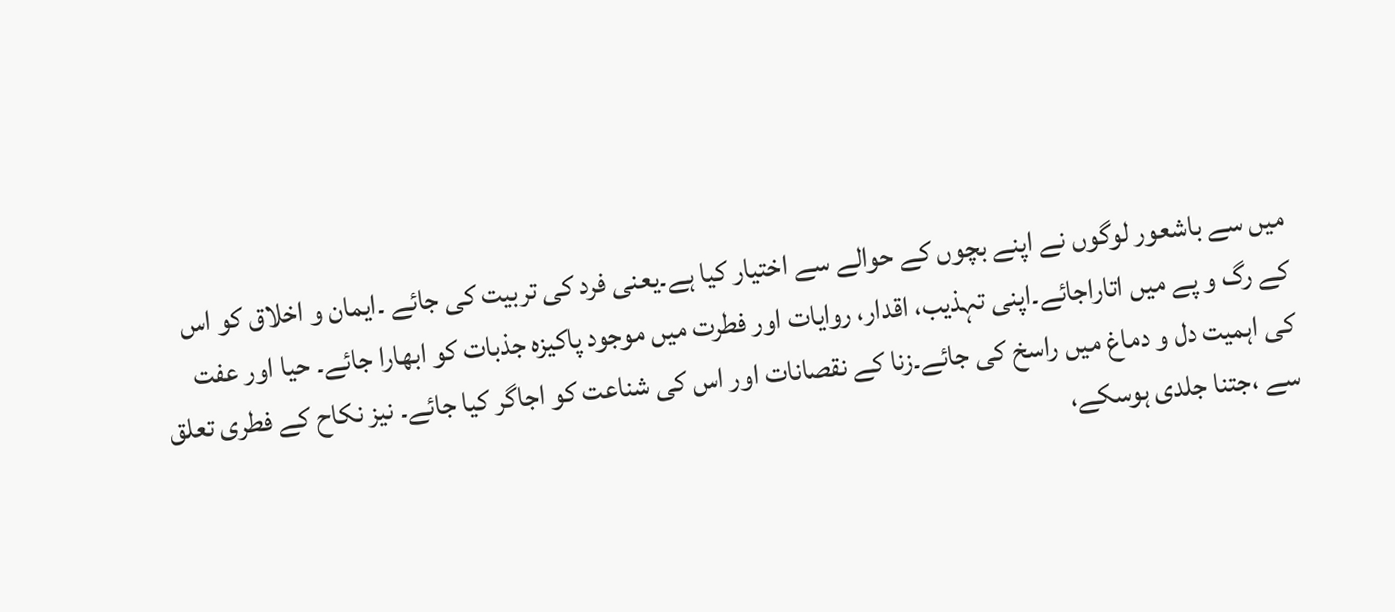میں سے باشعور لوگوں نے اپنے بچوں کے حوالے سے اختیار کیا ہے۔یعنی فرد کی تربیت کی جائے ۔ایمان و اخلاق کو اس کے رگ و پے میں اتاراجائے۔اپنی تہذیب، اقدار، روایات اور فطرت میں موجود پاکیزہ جذبات کو ابھارا جائے۔ حیا اور عفت کی اہمیت دل و دماغ میں راسخ کی جائے۔زنا کے نقصانات اور اس کی شناعت کو اجاگر کیا جائے۔ نیز نکاح کے فطری تعلق سے ،جتنا جلدی ہوسکے،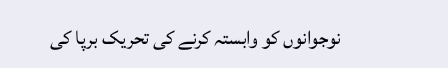نوجوانوں کو وابستہ کرنے کی تحریک برپا کی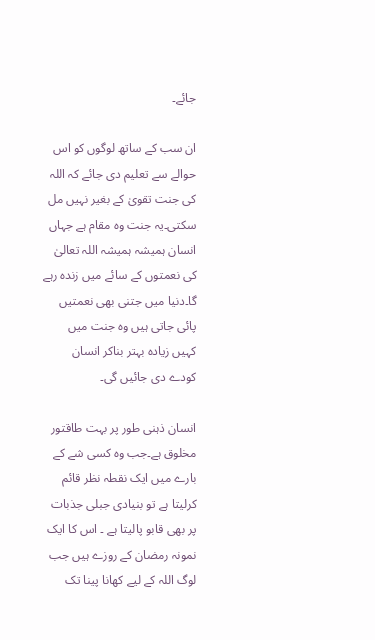جائے۔

ان سب کے ساتھ لوگوں کو اس حوالے سے تعلیم دی جائے کہ اللہ کی جنت تقویٰ کے بغیر نہیں مل سکتی۔یہ جنت وہ مقام ہے جہاں انسان ہمیشہ ہمیشہ اللہ تعالیٰ کی نعمتوں کے سائے میں زندہ رہے گا۔دنیا میں جتنی بھی نعمتیں پائی جاتی ہیں وہ جنت میں کہیں زیادہ بہتر بناکر انسان کودے دی جائیں گی۔

انسان ذہنی طور پر بہت طاقتور مخلوق ہے۔جب وہ کسی شے کے بارے میں ایک نقطہ نظر قائم کرلیتا ہے تو بنیادی جبلی جذبات پر بھی قابو پالیتا ہے ۔ اس کا ایک نمونہ رمضان کے روزے ہیں جب لوگ اللہ کے لیے کھانا پینا تک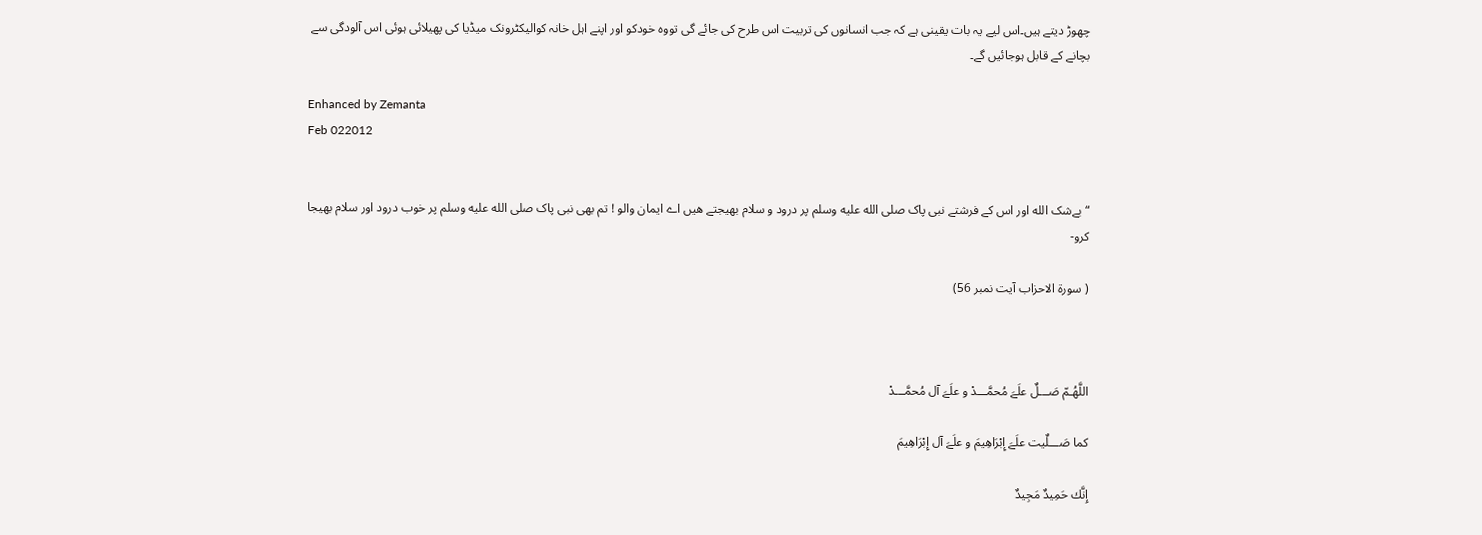چھوڑ دیتے ہیں۔اس لیے یہ بات یقینی ہے کہ جب انسانوں کی تربیت اس طرح کی جائے گی تووہ خودکو اور اپنے اہل خانہ کوالیکٹرونک میڈیا کی پھیلائی ہوئی اس آلودگی سے بچانے کے قابل ہوجائیں گے۔

Enhanced by Zemanta
Feb 022012


“بےشک الله اور اس کے فرشتے نبی پاک صلی الله علیه وسلم پر درود و سلام بھیجتے ھیں اے ایمان والو ! تم بھی نبی پاک صلی الله علیه وسلم پر خوب درود اور سلام بھیجا کرو-

( سورة الاحزاب آیت نمبر 56)



اللَّهُـمّ صَـــلٌ علَےَ مُحمَّـــدْ و علَےَ آل مُحمَّـــدْ

كما صَـــلٌيت علَےَ إِبْرَاهِيمَ و علَےَ آل إِبْرَاهِيمَ

إِنَّك حَمِيدٌ مَجِيدٌ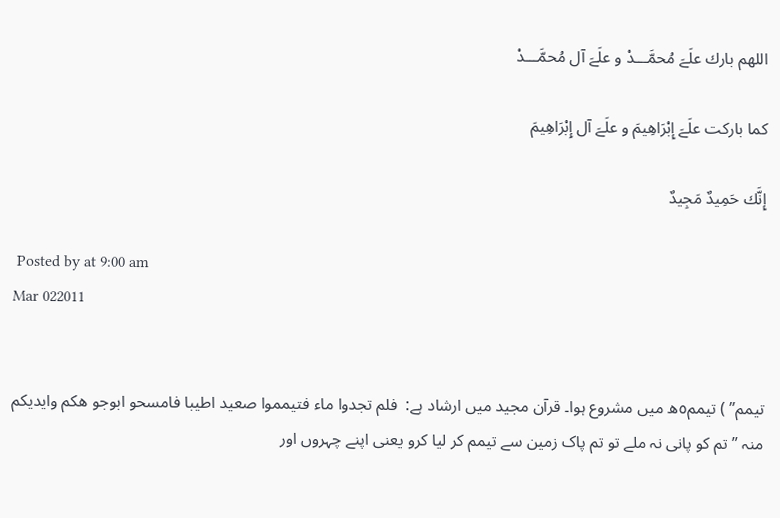اللهم بارك علَےَ مُحمَّـــدْ و علَےَ آل مُحمَّـــدْ

كما باركت علَےَ إِبْرَاهِيمَ و علَےَ آل إِبْرَاهِيمَ

إِنَّك حَمِيدٌ مَجِيدٌ

 Posted by at 9:00 am
Mar 022011


تیمم” ) تیمم٥ھ میں مشروع ہوا۔ قرآن مجید میں ارشاد ہے:  فلم تجدوا ماء فتیمموا صعید اطیبا فامسحو ابوجو ھکم وایدیکم منہ ” تم کو پانی نہ ملے تو تم پاک زمین سے تیمم کر لیا کرو یعنی اپنے چہروں اور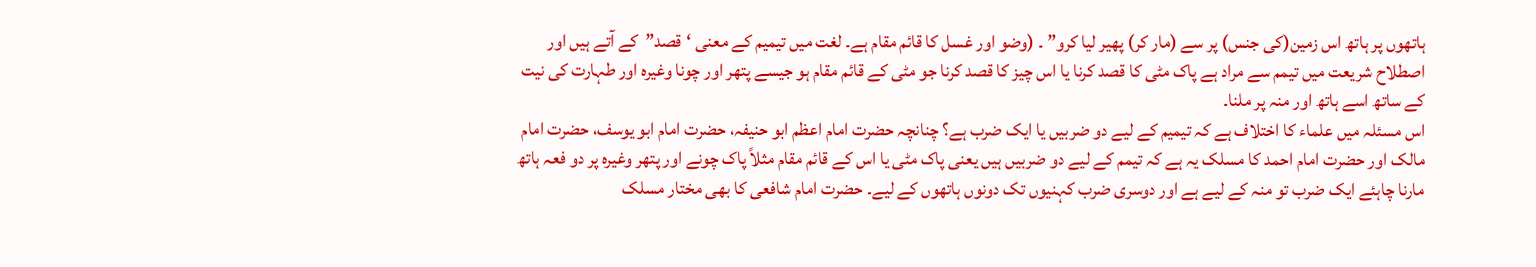ہاتھوں پر ہاتھ اس زمین(کی جنس) پر سے (مار کر) پھیر لیا کرو” ۔ (وضو اور غسل کا قائم مقام ہے۔ لغت میں تیمیم کے معنی ‘قصد”  کے آتے ہیں اور اصطلاح شریعت میں تیمم سے مراد ہے پاک مٹی کا قصد کرنا یا اس چیز کا قصد کرنا جو مٹی کے قائم مقام ہو جیسے پتھر اور چونا وغیرہ اور طہارت کی نیت کے ساتھ اسے ہاتھ اور منہ پر ملنا۔
اس مسئلہ میں علماء کا اختلاف ہے کہ تیمیم کے لیے دو ضربیں یا ایک ضرب ہے؟ چنانچہ حضرت امام اعظم ابو حنیفہ، حضرت امام ابو یوسف، حضرت امام مالک اور حضرت امام احمد کا مسلک یہ ہے کہ تیمم کے لیے دو ضربیں ہیں یعنی پاک مٹی یا اس کے قائم مقام مثلاً پاک چونے اور پتھر وغیرہ پر دو فعہ ہاتھ مارنا چاہئے ایک ضرب تو منہ کے لیے ہے اور دوسری ضرب کہنیوں تک دونوں ہاتھوں کے لیے۔ حضرت امام شافعی کا بھی مختار مسلک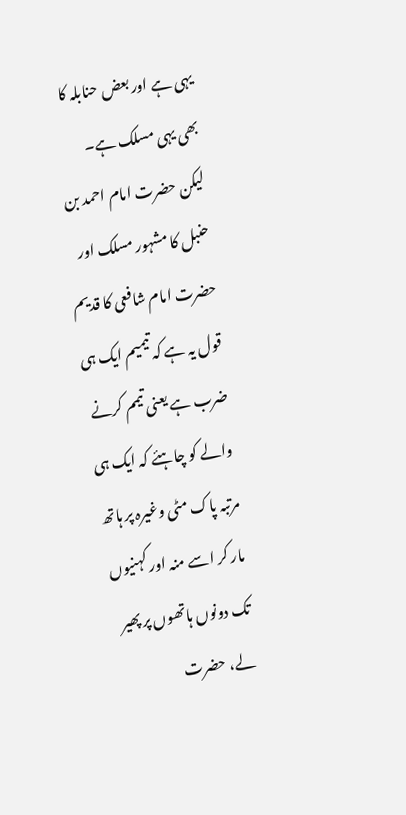یہی ہے اور بعض حنابلہ کا بھی یہی مسلک ہے۔
لیکن حضرت امام احمد بن حنبل کا مشہور مسلک اور حضرت امام شافعی کا قدیم قول یہ ہے کہ تیمیم ایک ہی ضرب ہے یعنی تیمم کرنے والے کو چاہئے کہ ایک ہی مرتبہ پاک مٹی وغیرہ پر ہاتھ مار کر اسے منہ اور کہنیوں تک دونوں ہاتھوں پر پھیر لے، حضرت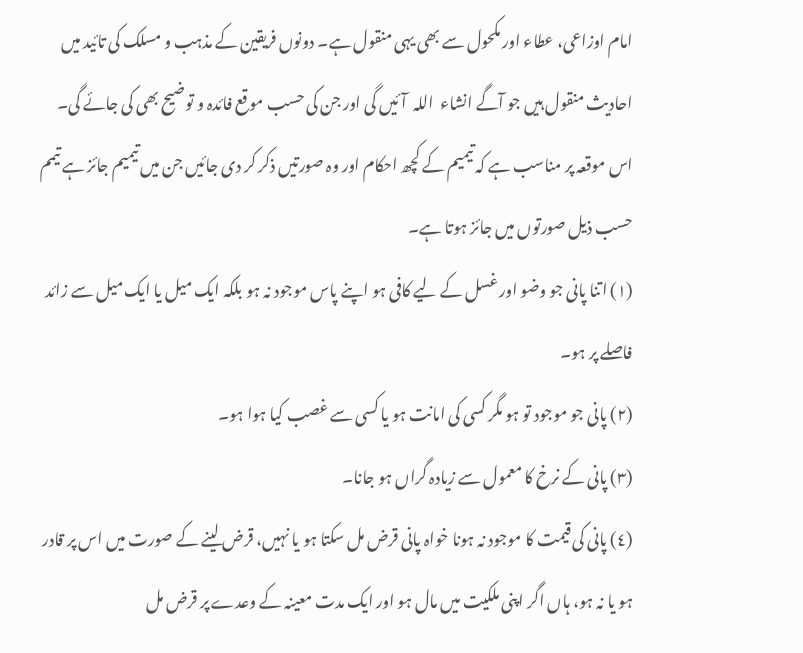امام اوزاعی، عطاء اور مکحول سے بھی یہی منقول ہے۔ دونوں فریقین کے مذہب و مسلک کی تائید میں احادیث منقول ہیں جو آگے انشاء  اللہ  آئیں گی اور جن کی حسب موقع فائدہ و توضیح بھی کی جائے گی۔ اس موقعہ پر مناسب ہے کہ تیمیم کے کچھ احکام اور وہ صورتیں ذکر کر دی جائیں جن میں تیمیم جائز ہے تیمم حسب ذیل صورتوں میں جائز ہوتا ہے۔
(١) اتنا پانی جو وضو اور غسل کے لیے کافی ہو اپنے پاس موجود نہ ہو بلکہ ایک میل یا ایک میل سے زائد فاصلے پر ہو۔
(٢) پانی جو موجود تو ہو مگر کسی کی امانت ہو یا کسی سے غصب کیا ہوا ہو۔
(٣) پانی کے نرخ کا معمول سے زیادہ گراں ہو جانا۔
(٤) پانی کی قیمت کا موجود نہ ہونا خواہ پانی قرض مل سکتا ہو یا نہیں، قرض لینے کے صورت میں اس پر قادر ہو یا نہ ہو، ہاں اگر اپنی ملکیت میں مال ہو اور ایک مدت معینہ کے وعدے پر قرض مل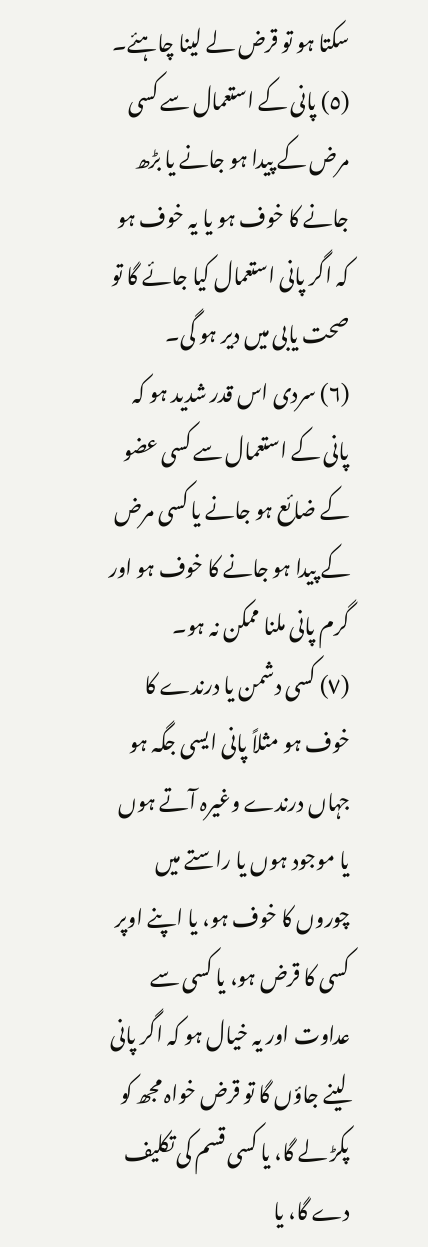سکتا ہو تو قرض لے لینا چاہئے۔
(٥) پانی کے استعمال سے کسی مرض کے پیدا ہو جانے یا بڑھ جانے کا خوف ہو یا یہ خوف ہو کہ اگر پانی استعمال کیا جائے گا تو صحت یابی میں دیر ہو گی۔
(٦) سردی اس قدر شدید ہو کہ پانی کے استعمال سے کسی عضو کے ضائع ہو جانے یا کسی مرض کے پیدا ہو جانے کا خوف ہو اور گرم پانی ملنا ممکن نہ ہو۔
(٧) کسی دشمن یا درندے کا خوف ہو مثلاً پانی ایسی جگہ ہو جہاں درندے وغیرہ آتے ہوں یا موجود ہوں یا راستے میں چوروں کا خوف ہو، یا اپنے اوپر کسی کا قرض ہو، یا کسی سے عداوت اور یہ خیال ہو کہ اگر پانی لینے جاؤں گا تو قرض خواہ مجھ کو پکڑ لے گا، یا کسی قسم کی تکلیف دے گا، یا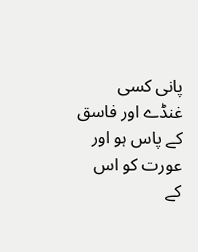پانی کسی غنڈے اور فاسق کے پاس ہو اور  عورت کو اس کے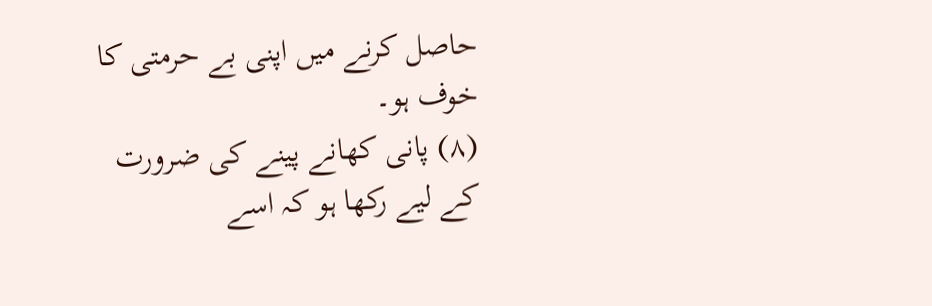حاصل کرنے میں اپنی بے حرمتی کا خوف ہو۔
(٨) پانی کھانے پینے کی ضرورت کے لیے رکھا ہو کہ اسے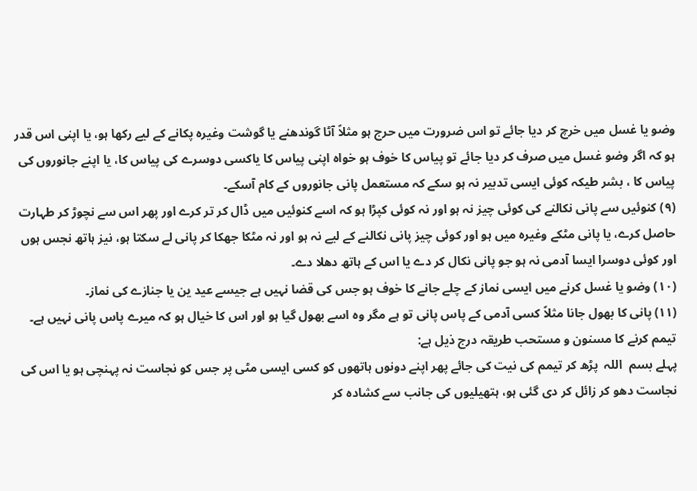وضو یا غسل میں خرچ کر دیا جائے تو اس ضرورت میں حرج ہو مثلاً آٹا گوندھنے یا گوشت وغیرہ پکانے کے لیے رکھا ہو، یا اپنی اس قدر ہو کہ اگر وضو غسل میں صرف کر دیا جائے تو پیاس کا خوف ہو خواہ اپنی پیاس کا یاکسی دوسرے کی پیاس کا، یا اپنے جانوروں کی پیاس کا ، بشر طیکہ کوئی ایسی تدبیر نہ ہو سکے کہ مستعمل پانی جانوروں کے کام آسکے۔
(٩) کنوئیں سے پانی نکالنے کی کوئی چیز نہ ہو اور نہ کوئی کپڑا ہو کہ اسے کنوئیں میں ڈال کر تر کرے اور پھر اس سے نچوڑ کر طہارت حاصل کرے، یا پانی مٹکے وغیرہ میں ہو اور کوئی چیز پانی نکالنے کے لیے نہ ہو اور نہ مٹکا جھکا کر پانی لے سکتا ہو، نیز ہاتھ نجس ہوں اور کوئی دوسرا ایسا آدمی نہ ہو جو پانی نکال کر دے یا اس کے ہاتھ دھلا دے۔
(١٠) وضو یا غسل کرنے میں ایسی نماز کے چلے جانے کا خوف ہو جس کی قضا نہیں ہے جیسے عید ین یا جنازے کی نماز۔
(١١) پانی کا بھول جانا مثلاً کسی آدمی کے پاس پانی تو ہے مگر وہ اسے بھول گیا ہو اور اس کا خیال ہو کہ میرے پاس پانی نہیں ہے۔
تیمم کرنے کا مسنون و مستحب طریقہ درج ذیل ہے:
پہلے بسم  اللہ  پڑھ کر تیمم کی نیت کی جائے پھر اپنے دونوں ہاتھوں کو کسی ایسی مٹی پر جس کو نجاست نہ پہنچی ہو یا اس کی نجاست دھو کر زائل کر دی گئی ہو، ہتھیلیوں کی جانب سے کشادہ کر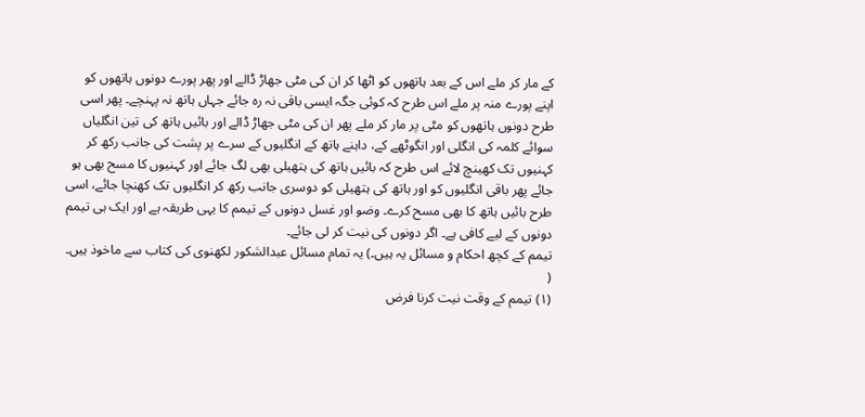کے مار کر ملے اس کے بعد ہاتھوں کو اٹھا کر ان کی مٹی جھاڑ ڈالے اور پھر پورے دونوں ہاتھوں کو اپنے پورے منہ پر ملے اس طرح کہ کوئی جگہ ایسی باقی نہ رہ جائے جہاں ہاتھ نہ پہنچے۔ پھر اسی طرح دونوں ہاتھوں کو مٹی پر مار کر ملے پھر ان کی مٹی جھاڑ ڈالے اور بائیں ہاتھ کی تین انگلیاں سوائے کلمہ کی انگلی اور انگوٹھے کے، داہنے ہاتھ کے انگلیوں کے سرے پر پشت کی جانب رکھ کر کہنیوں تک کھینچ لائے اس طرح کہ بائیں ہاتھ کی ہتھیلی بھی لگ جائے اور کہنیوں کا مسح بھی ہو جائے پھر باقی انگلیوں کو اور ہاتھ کی ہتھیلی کو دوسری جانب رکھ کر انگلیوں تک کھنچا جائے، اسی طرح بائیں ہاتھ کا بھی مسح کرے۔ وضو اور غسل دونوں کے تیمم کا یہی طریقہ ہے اور ایک ہی تیمم دونوں کے لیے کافی ہے۔ اگر دونوں کی نیت کر لی جائے۔
تیمم کے کچھ احکام و مسائل یہ ہیں۔) یہ تمام مسائل عبدالشکور لکھنوی کی کتاب سے ماخوذ ہیں۔ (
(١) تیمم کے وقت نیت کرنا فرض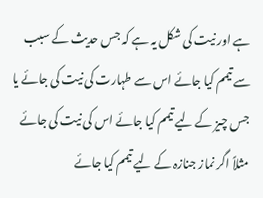ہے اور نیت کی شکل یہ ہے کہ جس حدیث کے سبب سے تیمم کیا جائے اس سے طہارت کی نیت کی جائے یا جس چیز کے لیے تیمم کیا جائے اس کی نیت کی جائے مثلاً اگر نماز جنازہ کے لیے تیمم کیا جائے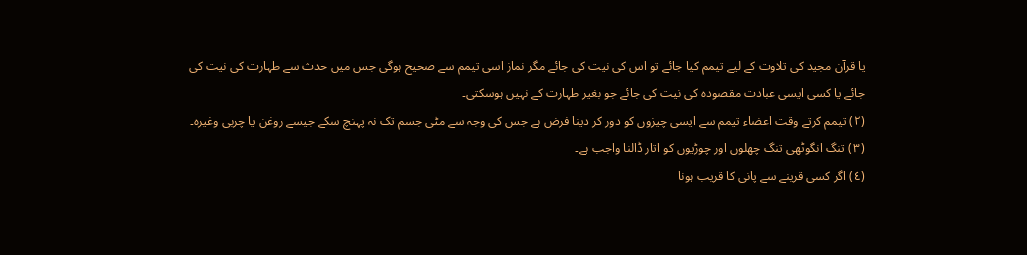یا قرآن مجید کی تلاوت کے لیے تیمم کیا جائے تو اس کی نیت کی جائے مگر نماز اسی تیمم سے صحیح ہوگی جس میں حدث سے طہارت کی نیت کی جائے یا کسی ایسی عبادت مقصودہ کی نیت کی جائے جو بغیر طہارت کے نہیں ہوسکتی۔
(٢) تیمم کرتے وقت اعضاء تیمم سے ایسی چیزوں کو دور کر دینا فرض ہے جس کی وجہ سے مٹی جسم تک نہ پہنچ سکے جیسے روغن یا چربی وغیرہ۔
(٣) تنگ انگوٹھی تنگ چھلوں اور چوڑیوں کو اتار ڈالنا واجب ہے۔
(٤) اگر کسی قرینے سے پانی کا قریب ہونا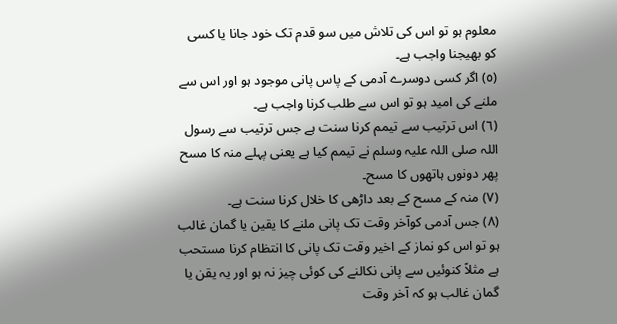معلوم ہو تو اس کی تلاش میں سو قدم تک خود جانا یا کسی کو بھیجنا واجب ہے۔
(٥) اگر کسی دوسرے آدمی کے پاس پانی موجود ہو اور اس سے ملنے کی امید ہو تو اس سے طلب کرنا واجب ہے۔
(٦) اس ترتیب سے تیمم کرنا سنت ہے جس ترتیب سے رسول اللہ صلی اللہ علیہ وسلم نے تیمم کیا ہے یعنی پہلے منہ کا مسح پھر دونوں ہاتھوں کا مسح۔
(٧) منہ کے مسح کے بعد داڑھی کا خلال کرنا سنت ہے۔
(٨) جس آدمی کوآخر وقت تک پانی ملنے کا یقین یا گمان غالب ہو تو اس کو نماز کے اخیر وقت تک پانی کا انتظام کرنا مستحب ہے مثلاً کنوئیں سے پانی نکالنے کی کوئی چیز نہ ہو اور یہ یقن یا گمان غالب ہو کہ آخر وقت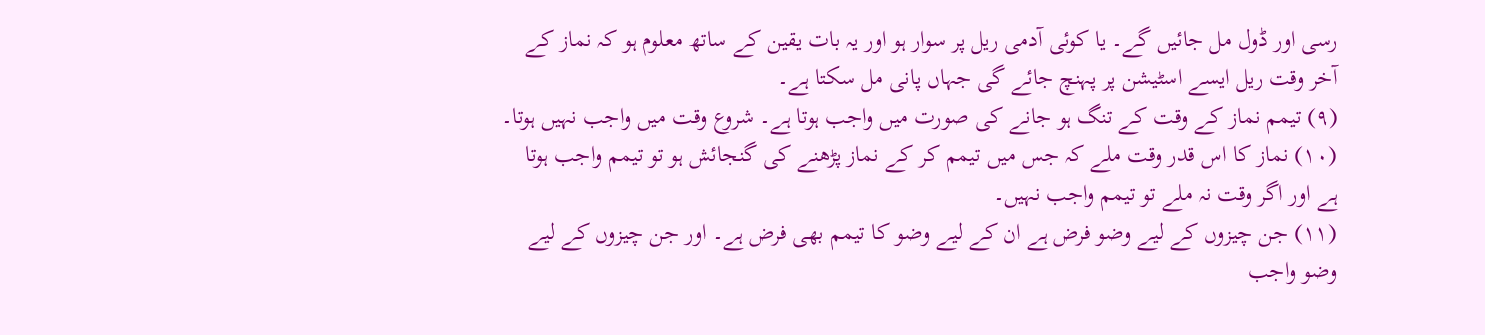رسی اور ڈول مل جائیں گے۔ یا کوئی آدمی ریل پر سوار ہو اور یہ بات یقین کے ساتھ معلوم ہو کہ نماز کے آخر وقت ریل ایسے اسٹیشن پر پہنچ جائے گی جہاں پانی مل سکتا ہے۔
(٩) تیمم نماز کے وقت کے تنگ ہو جانے کی صورت میں واجب ہوتا ہے۔ شروع وقت میں واجب نہیں ہوتا۔
(١٠) نماز کا اس قدر وقت ملے کہ جس میں تیمم کر کے نماز پڑھنے کی گنجائش ہو تو تیمم واجب ہوتا ہے اور اگر وقت نہ ملے تو تیمم واجب نہیں۔
(١١) جن چیزوں کے لیے وضو فرض ہے ان کے لیے وضو کا تیمم بھی فرض ہے۔ اور جن چیزوں کے لیے وضو واجب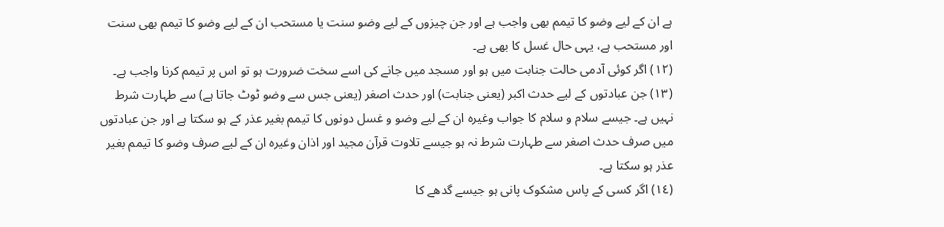ہے ان کے لیے وضو کا تیمم بھی واجب ہے اور جن چیزوں کے لیے وضو سنت یا مستحب ان کے لیے وضو کا تیمم بھی سنت اور مستحب ہے، یہی حال غسل کا بھی ہے۔
(١٢) اگر کوئی آدمی حالت جنابت میں ہو اور مسجد میں جانے کی اسے سخت ضرورت ہو تو اس پر تیمم کرنا واجب ہے۔
(١٣) جن عبادتوں کے لیے حدث اکبر (یعنی جنابت) اور حدث اصغر (یعنی جس سے وضو ٹوٹ جاتا ہے) سے طہارت شرط نہیں ہے۔ جیسے سلام و سلام کا جواب وغیرہ ان کے لیے وضو و غسل دونوں کا تیمم بغیر عذر کے ہو سکتا ہے اور جن عبادتوں میں صرف حدث اصغر سے طہارت شرط نہ ہو جیسے تلاوت قرآن مجید اور اذان وغیرہ ان کے لیے صرف وضو کا تیمم بغیر عذر ہو سکتا ہے۔
(١٤) اگر کسی کے پاس مشکوک پانی ہو جیسے گدھے کا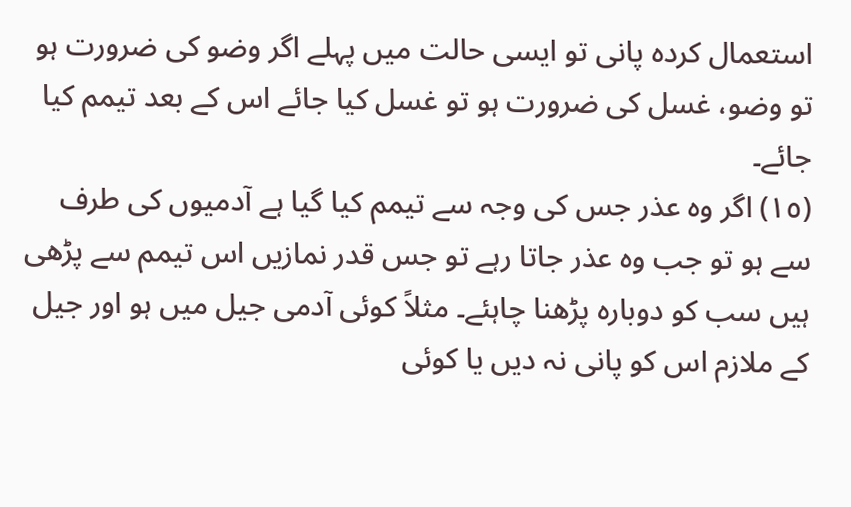استعمال کردہ پانی تو ایسی حالت میں پہلے اگر وضو کی ضرورت ہو تو وضو، غسل کی ضرورت ہو تو غسل کیا جائے اس کے بعد تیمم کیا جائے۔
(١٥) اگر وہ عذر جس کی وجہ سے تیمم کیا گیا ہے آدمیوں کی طرف سے ہو تو جب وہ عذر جاتا رہے تو جس قدر نمازیں اس تیمم سے پڑھی ہیں سب کو دوبارہ پڑھنا چاہئے۔ مثلاً کوئی آدمی جیل میں ہو اور جیل کے ملازم اس کو پانی نہ دیں یا کوئی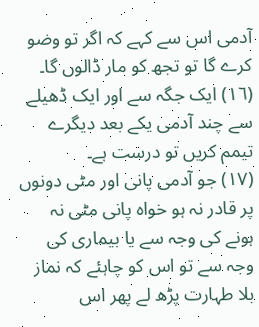آدمی اس سے کہے کہ اگر تو وضو کرے گا تو تجھ کو مار ڈالوں گا۔
(١٦) ایک جگہ سے اور ایک ڈھیلے سے چند آدمی یکے بعد دیگرے تیمم کریں تو درست ہے۔
(١٧) جو آدمی پانی اور مٹی دونوں پر قادر نہ ہو خواہ پانی مٹی نہ ہونے کی وجہ سے یا بیماری کی وجہ سے تو اس کو چاہئے کہ نماز بلا طہارت پڑھ لے پھر اس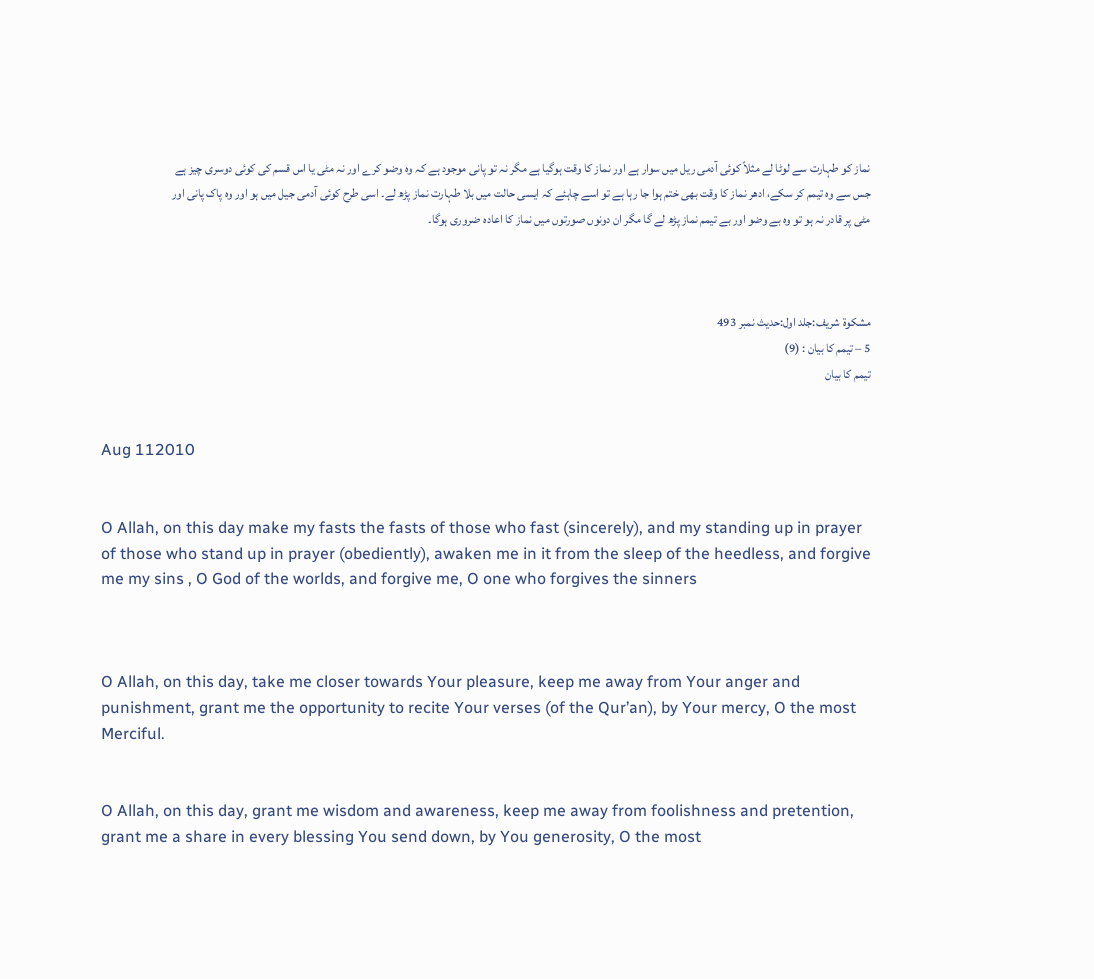نماز کو طہارت سے لوٹا لے مثلاً کوئی آدمی ریل میں سوار ہے اور نماز کا وقت ہوگیا ہے مگر نہ تو پانی موجود ہے کہ وہ وضو کرے اور نہ مٹی یا اس قسم کی کوئی دوسری چیز ہے جس سے وہ تیمم کر سکے، ادھر نماز کا وقت بھی ختم ہوا جا رہا ہے تو اسے چاہئے کہ ایسی حالت میں بلا طہارت نماز پڑھ لے۔ اسی طرح کوئی آدمی جیل میں ہو اور وہ پاک پانی اور مٹی پر قادر نہ ہو تو وہ بے وضو اور بے تیمم نماز پڑھ لے گا مگر ان دونوں صورتوں میں نماز کا اعادہ ضروری ہوگا۔



مشکوۃ شریف:جلد اول:حدیث نمبر 493
5 – تیمم کا بیان : (9)
تیمم کا بیان


Aug 112010


O Allah, on this day make my fasts the fasts of those who fast (sincerely), and my standing up in prayer of those who stand up in prayer (obediently), awaken me in it from the sleep of the heedless, and forgive me my sins , O God of the worlds, and forgive me, O one who forgives the sinners



O Allah, on this day, take me closer towards Your pleasure, keep me away from Your anger and punishment, grant me the opportunity to recite Your verses (of the Qur’an), by Your mercy, O the most Merciful.


O Allah, on this day, grant me wisdom and awareness, keep me away from foolishness and pretention, grant me a share in every blessing You send down, by You generosity, O the most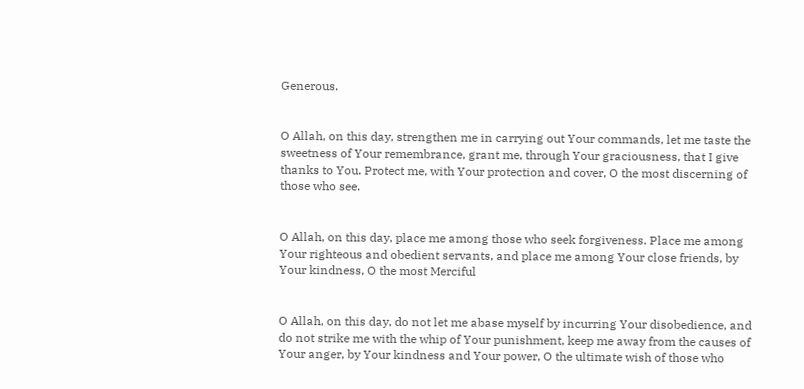Generous.


O Allah, on this day, strengthen me in carrying out Your commands, let me taste the sweetness of Your remembrance, grant me, through Your graciousness, that I give thanks to You. Protect me, with Your protection and cover, O the most discerning of those who see.


O Allah, on this day, place me among those who seek forgiveness. Place me among Your righteous and obedient servants, and place me among Your close friends, by Your kindness, O the most Merciful


O Allah, on this day, do not let me abase myself by incurring Your disobedience, and do not strike me with the whip of Your punishment, keep me away from the causes of Your anger, by Your kindness and Your power, O the ultimate wish of those who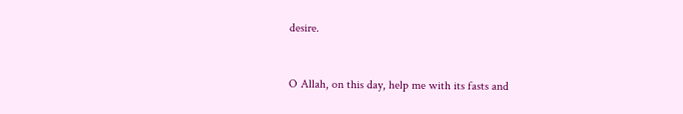desire.


O Allah, on this day, help me with its fasts and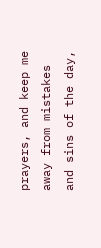prayers, and keep me away from mistakes and sins of the day,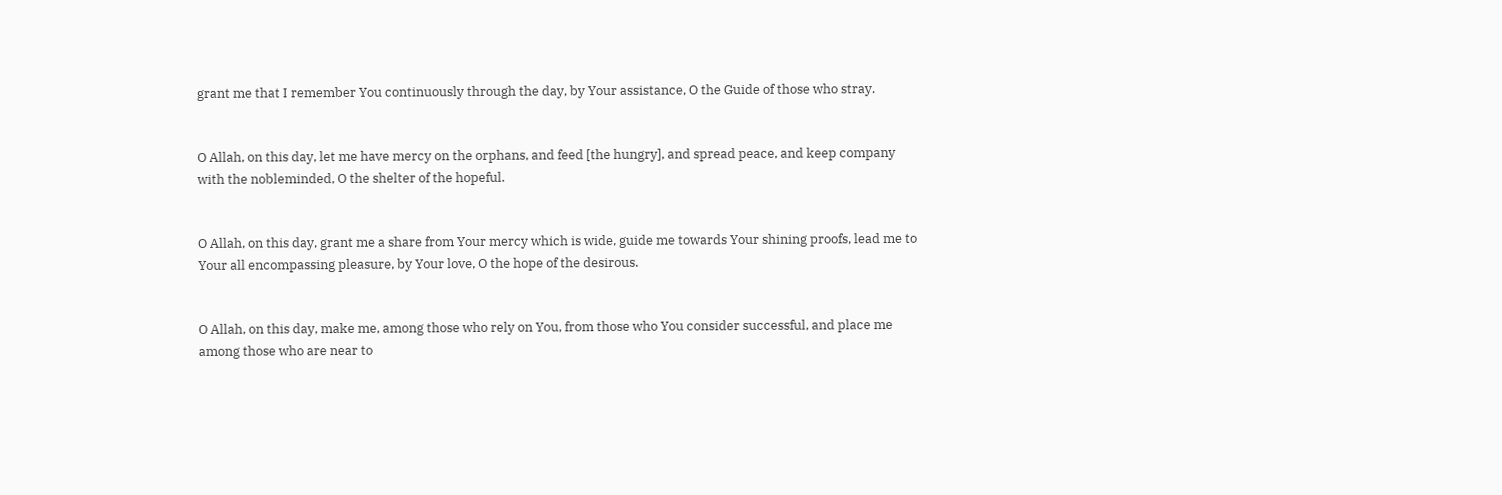grant me that I remember You continuously through the day, by Your assistance, O the Guide of those who stray.


O Allah, on this day, let me have mercy on the orphans, and feed [the hungry], and spread peace, and keep company with the nobleminded, O the shelter of the hopeful.


O Allah, on this day, grant me a share from Your mercy which is wide, guide me towards Your shining proofs, lead me to Your all encompassing pleasure, by Your love, O the hope of the desirous.


O Allah, on this day, make me, among those who rely on You, from those who You consider successful, and place me among those who are near to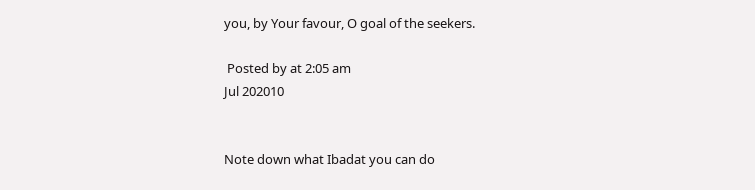you, by Your favour, O goal of the seekers.

 Posted by at 2:05 am
Jul 202010


Note down what Ibadat you can do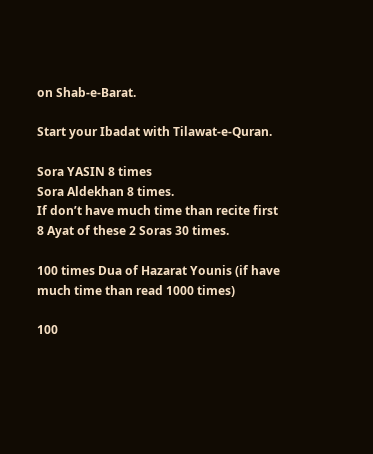on Shab-e-Barat.

Start your Ibadat with Tilawat-e-Quran.

Sora YASIN 8 times
Sora Aldekhan 8 times.
If don’t have much time than recite first 8 Ayat of these 2 Soras 30 times.

100 times Dua of Hazarat Younis (if have much time than read 1000 times)

100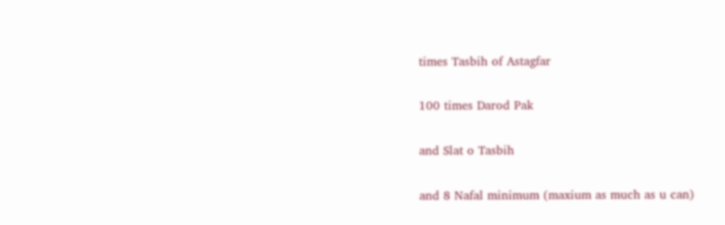times Tasbih of Astagfar

100 times Darod Pak

and Slat o Tasbih

and 8 Nafal minimum (maxium as much as u can)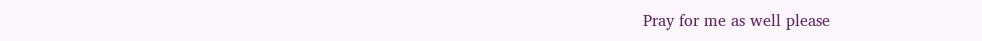Pray for me as well please